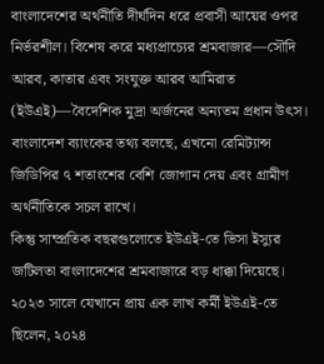বাংলাদেশের অর্থনীতি দীর্ঘদিন ধরে প্রবাসী আয়ের ওপর নির্ভরশীল। বিশেষ করে মধ্যপ্রাচ্যের শ্রমবাজার—সৌদি আরব, কাতার এবং সংযুক্ত আরব আমিরাত (ইউএই)—বৈদেশিক মুদ্রা অর্জনের অন্যতম প্রধান উৎস। বাংলাদেশ ব্যাংকের তথ্য বলছে, এখনো রেমিট্যান্স জিডিপির ৭ শতাংশের বেশি জোগান দেয় এবং গ্রামীণ অর্থনীতিকে সচল রাখে।
কিন্তু সাম্প্রতিক বছরগুলোতে ইউএই-তে ভিসা ইস্যুর জটিলতা বাংলাদেশের শ্রমবাজারে বড় ধাক্কা দিয়েছে। ২০২৩ সালে যেখানে প্রায় এক লাখ কর্মী ইউএই-তে ছিলেন, ২০২৪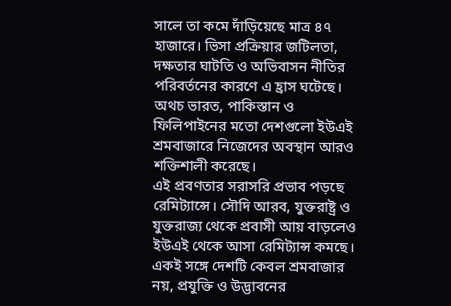সালে তা কমে দাঁড়িয়েছে মাত্র ৪৭ হাজারে। ভিসা প্রক্রিয়ার জটিলতা, দক্ষতার ঘাটতি ও অভিবাসন নীতির পরিবর্তনের কারণে এ হ্রাস ঘটেছে। অথচ ভারত, পাকিস্তান ও ফিলিপাইনের মতো দেশগুলো ইউএই শ্রমবাজারে নিজেদের অবস্থান আরও শক্তিশালী করেছে।
এই প্রবণতার সরাসরি প্রভাব পড়ছে রেমিট্যান্সে। সৌদি আরব, যুক্তরাষ্ট্র ও যুক্তরাজ্য থেকে প্রবাসী আয় বাড়লেও ইউএই থেকে আসা রেমিট্যান্স কমছে। একই সঙ্গে দেশটি কেবল শ্রমবাজার নয়, প্রযুক্তি ও উদ্ভাবনের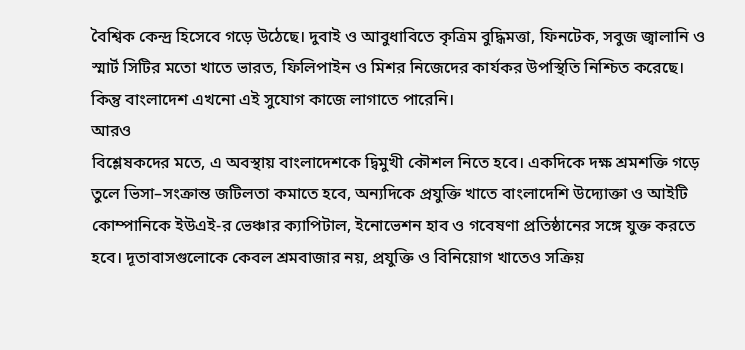বৈশ্বিক কেন্দ্র হিসেবে গড়ে উঠেছে। দুবাই ও আবুধাবিতে কৃত্রিম বুদ্ধিমত্তা, ফিনটেক, সবুজ জ্বালানি ও স্মার্ট সিটির মতো খাতে ভারত, ফিলিপাইন ও মিশর নিজেদের কার্যকর উপস্থিতি নিশ্চিত করেছে। কিন্তু বাংলাদেশ এখনো এই সুযোগ কাজে লাগাতে পারেনি।
আরও
বিশ্লেষকদের মতে, এ অবস্থায় বাংলাদেশকে দ্বিমুখী কৌশল নিতে হবে। একদিকে দক্ষ শ্রমশক্তি গড়ে তুলে ভিসা–সংক্রান্ত জটিলতা কমাতে হবে, অন্যদিকে প্রযুক্তি খাতে বাংলাদেশি উদ্যোক্তা ও আইটি কোম্পানিকে ইউএই-র ভেঞ্চার ক্যাপিটাল, ইনোভেশন হাব ও গবেষণা প্রতিষ্ঠানের সঙ্গে যুক্ত করতে হবে। দূতাবাসগুলোকে কেবল শ্রমবাজার নয়, প্রযুক্তি ও বিনিয়োগ খাতেও সক্রিয়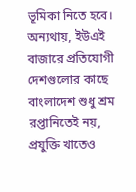ভূমিকা নিতে হবে।
অন্যথায়, ইউএই বাজারে প্রতিযোগী দেশগুলোর কাছে বাংলাদেশ শুধু শ্রম রপ্তানিতেই নয়, প্রযুক্তি খাতেও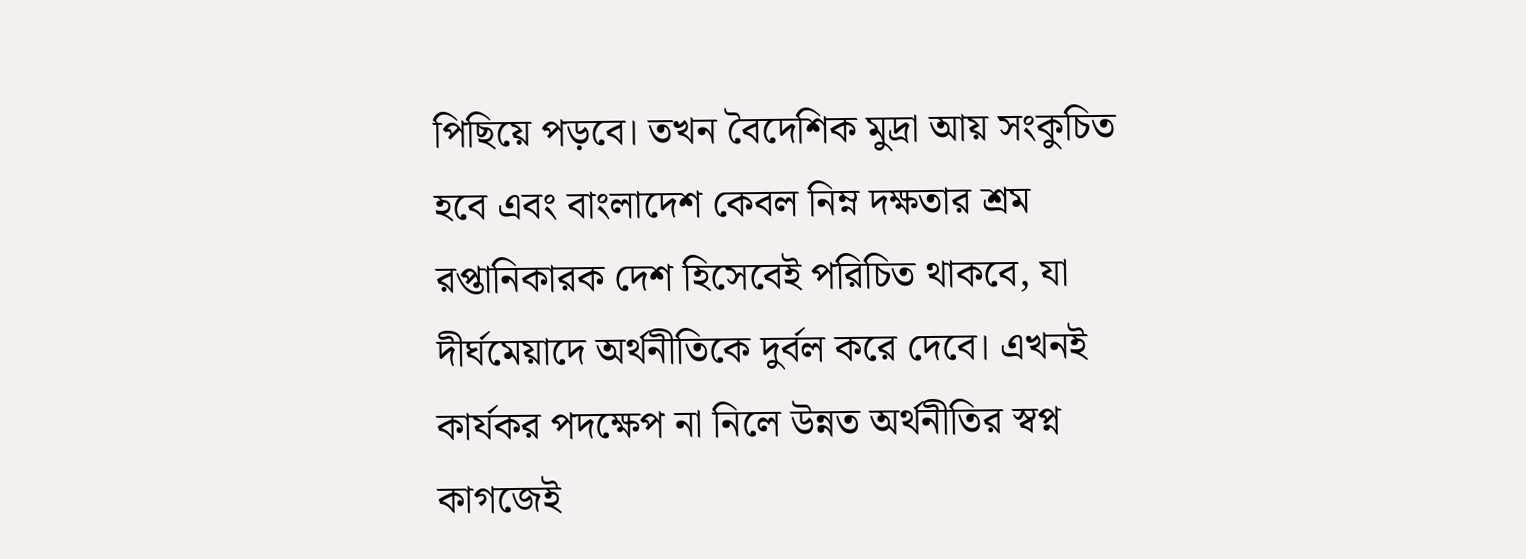পিছিয়ে পড়বে। তখন বৈদেশিক মুদ্রা আয় সংকুচিত হবে এবং বাংলাদেশ কেবল নিম্ন দক্ষতার শ্রম রপ্তানিকারক দেশ হিসেবেই পরিচিত থাকবে, যা দীর্ঘমেয়াদে অর্থনীতিকে দুর্বল করে দেবে। এখনই কার্যকর পদক্ষেপ না নিলে উন্নত অর্থনীতির স্বপ্ন কাগজেই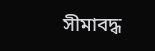সীমাবদ্ধ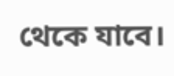থেকে যাবে।